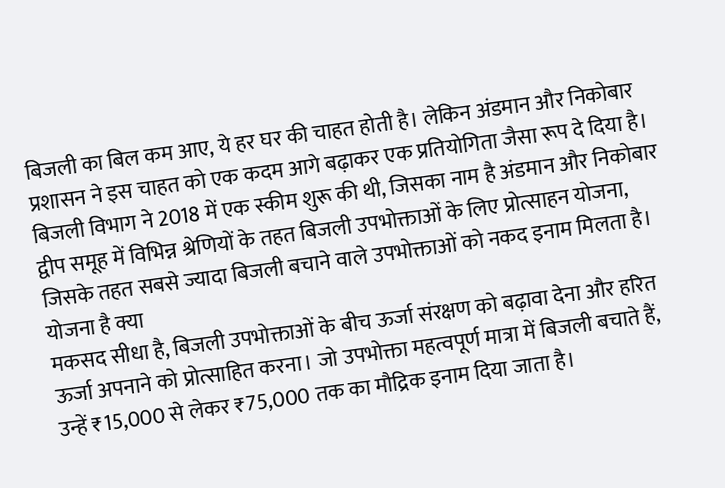बिजली का बिल कम आए, ये हर घर की चाहत होती है। लेकिन अंडमान और निकोबार प्रशासन ने इस चाहत को एक कदम आगे बढ़ाकर एक प्रतियोगिता जैसा रूप दे दिया है। बिजली विभाग ने 2018 में एक स्कीम शुरू की थी, जिसका नाम है अंडमान और निकोबार द्वीप समूह में विभिन्न श्रेणियों के तहत बिजली उपभोक्ताओं के लिए प्रोत्साहन योजना, जिसके तहत सबसे ज्यादा बिजली बचाने वाले उपभोक्ताओं को नकद इनाम मिलता है।
योजना है क्या
मकसद सीधा है, बिजली उपभोक्ताओं के बीच ऊर्जा संरक्षण को बढ़ावा देना और हरित ऊर्जा अपनाने को प्रोत्साहित करना। जो उपभोक्ता महत्वपूर्ण मात्रा में बिजली बचाते हैं, उन्हें ₹15,000 से लेकर ₹75,000 तक का मौद्रिक इनाम दिया जाता है।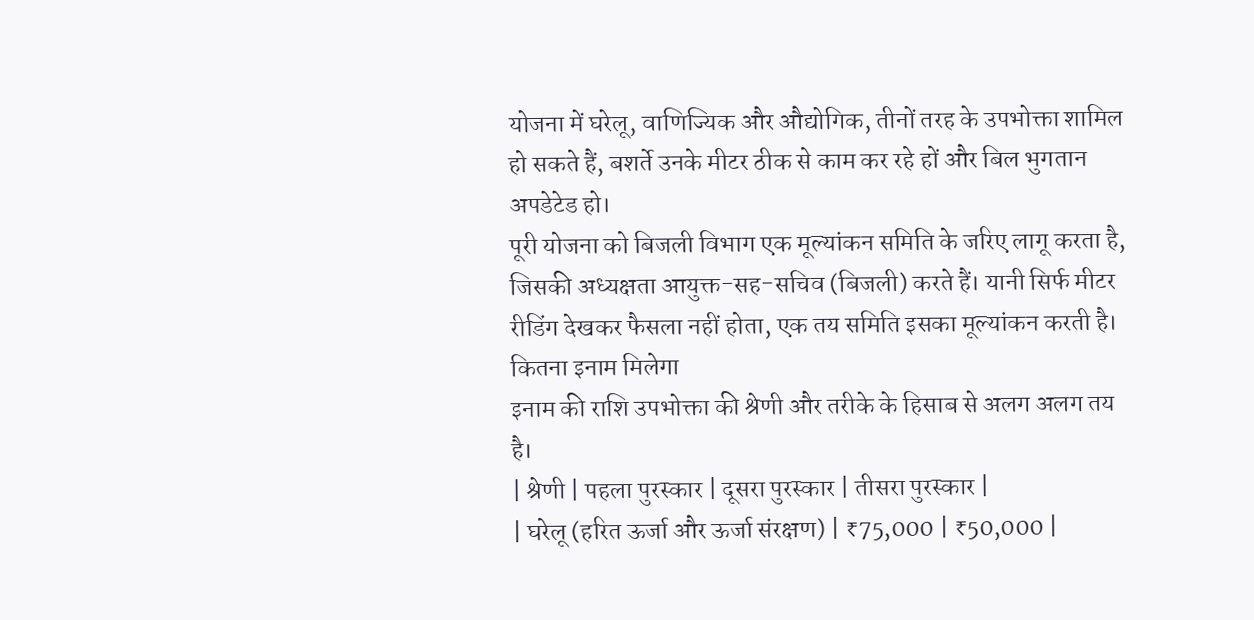योजना में घरेलू, वाणिज्यिक और औद्योगिक, तीनों तरह के उपभोक्ता शामिल हो सकते हैं, बशर्ते उनके मीटर ठीक से काम कर रहे हों और बिल भुगतान अपडेटेड हो।
पूरी योजना को बिजली विभाग एक मूल्यांकन समिति के जरिए लागू करता है, जिसकी अध्यक्षता आयुक्त-सह-सचिव (बिजली) करते हैं। यानी सिर्फ मीटर रीडिंग देखकर फैसला नहीं होता, एक तय समिति इसका मूल्यांकन करती है।
कितना इनाम मिलेगा
इनाम की राशि उपभोक्ता की श्रेणी और तरीके के हिसाब से अलग अलग तय है।
| श्रेणी | पहला पुरस्कार | दूसरा पुरस्कार | तीसरा पुरस्कार |
| घरेलू (हरित ऊर्जा और ऊर्जा संरक्षण) | ₹75,000 | ₹50,000 |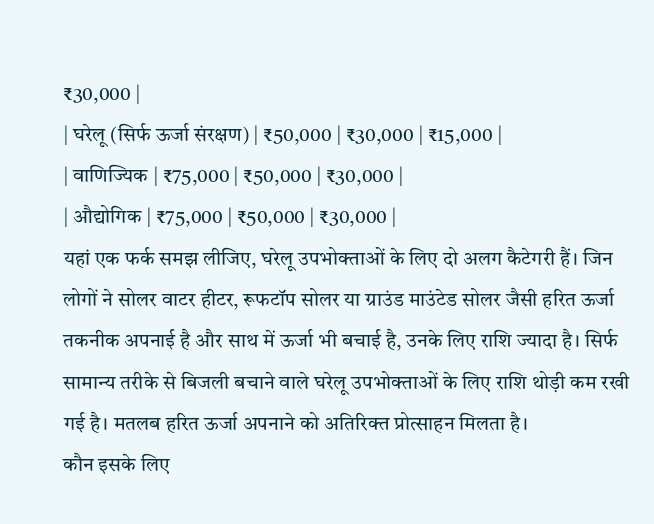₹30,000 |
| घरेलू (सिर्फ ऊर्जा संरक्षण) | ₹50,000 | ₹30,000 | ₹15,000 |
| वाणिज्यिक | ₹75,000 | ₹50,000 | ₹30,000 |
| औद्योगिक | ₹75,000 | ₹50,000 | ₹30,000 |
यहां एक फर्क समझ लीजिए, घरेलू उपभोक्ताओं के लिए दो अलग कैटेगरी हैं। जिन लोगों ने सोलर वाटर हीटर, रूफटॉप सोलर या ग्राउंड माउंटेड सोलर जैसी हरित ऊर्जा तकनीक अपनाई है और साथ में ऊर्जा भी बचाई है, उनके लिए राशि ज्यादा है। सिर्फ सामान्य तरीके से बिजली बचाने वाले घरेलू उपभोक्ताओं के लिए राशि थोड़ी कम रखी गई है। मतलब हरित ऊर्जा अपनाने को अतिरिक्त प्रोत्साहन मिलता है।
कौन इसके लिए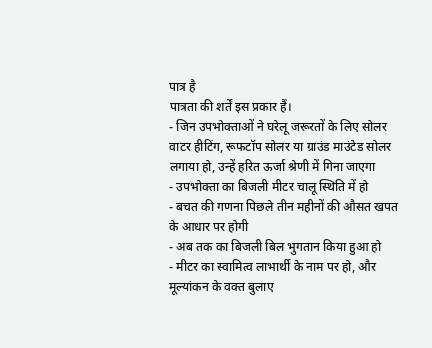पात्र है
पात्रता की शर्तें इस प्रकार हैं।
- जिन उपभोक्ताओं ने घरेलू जरूरतों के लिए सोलर वाटर हीटिंग, रूफटॉप सोलर या ग्राउंड माउंटेड सोलर लगाया हो, उन्हें हरित ऊर्जा श्रेणी में गिना जाएगा
- उपभोक्ता का बिजली मीटर चालू स्थिति में हो
- बचत की गणना पिछले तीन महीनों की औसत खपत के आधार पर होगी
- अब तक का बिजली बिल भुगतान किया हुआ हो
- मीटर का स्वामित्व लाभार्थी के नाम पर हो, और मूल्यांकन के वक्त बुलाए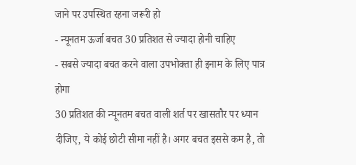जाने पर उपस्थित रहना जरूरी हो
- न्यूनतम ऊर्जा बचत 30 प्रतिशत से ज्यादा होनी चाहिए
- सबसे ज्यादा बचत करने वाला उपभोक्ता ही इनाम के लिए पात्र होगा
30 प्रतिशत की न्यूनतम बचत वाली शर्त पर खासतौर पर ध्यान दीजिए, ये कोई छोटी सीमा नहीं है। अगर बचत इससे कम है, तो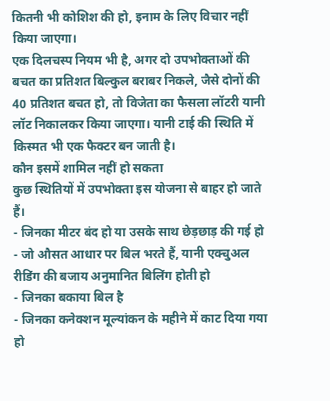कितनी भी कोशिश की हो, इनाम के लिए विचार नहीं किया जाएगा।
एक दिलचस्प नियम भी है, अगर दो उपभोक्ताओं की बचत का प्रतिशत बिल्कुल बराबर निकले, जैसे दोनों की 40 प्रतिशत बचत हो, तो विजेता का फैसला लॉटरी यानी लॉट निकालकर किया जाएगा। यानी टाई की स्थिति में किस्मत भी एक फैक्टर बन जाती है।
कौन इसमें शामिल नहीं हो सकता
कुछ स्थितियों में उपभोक्ता इस योजना से बाहर हो जाते हैं।
- जिनका मीटर बंद हो या उसके साथ छेड़छाड़ की गई हो
- जो औसत आधार पर बिल भरते हैं, यानी एक्चुअल रीडिंग की बजाय अनुमानित बिलिंग होती हो
- जिनका बकाया बिल है
- जिनका कनेक्शन मूल्यांकन के महीने में काट दिया गया हो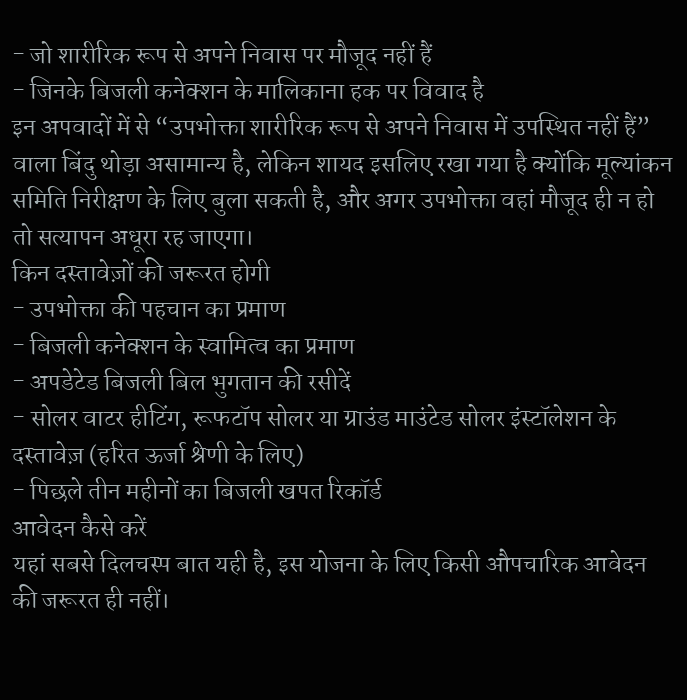- जो शारीरिक रूप से अपने निवास पर मौजूद नहीं हैं
- जिनके बिजली कनेक्शन के मालिकाना हक पर विवाद है
इन अपवादों में से “उपभोक्ता शारीरिक रूप से अपने निवास में उपस्थित नहीं हैं” वाला बिंदु थोड़ा असामान्य है, लेकिन शायद इसलिए रखा गया है क्योंकि मूल्यांकन समिति निरीक्षण के लिए बुला सकती है, और अगर उपभोक्ता वहां मौजूद ही न हो तो सत्यापन अधूरा रह जाएगा।
किन दस्तावेज़ों की जरूरत होगी
- उपभोक्ता की पहचान का प्रमाण
- बिजली कनेक्शन के स्वामित्व का प्रमाण
- अपडेटेड बिजली बिल भुगतान की रसीदें
- सोलर वाटर हीटिंग, रूफटॉप सोलर या ग्राउंड माउंटेड सोलर इंस्टॉलेशन के दस्तावेज़ (हरित ऊर्जा श्रेणी के लिए)
- पिछले तीन महीनों का बिजली खपत रिकॉर्ड
आवेदन कैसे करें
यहां सबसे दिलचस्प बात यही है, इस योजना के लिए किसी औपचारिक आवेदन की जरूरत ही नहीं।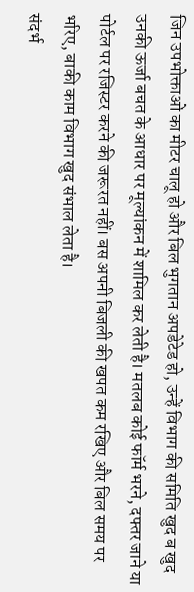जिन उपभोक्ताओं का मीटर चालू हो और बिल भुगतान अपडेटेड हो, उन्हें विभाग की समिति खुद ब खुद उनकी ऊर्जा बचत के आधार पर मूल्यांकन में शामिल कर लेती है। मतलब कोई फॉर्म भरने, दफ्तर जाने या पोर्टल पर रजिस्टर करने की जरूरत नहीं। बस अपनी बिजली की खपत कम रखिए और बिल समय पर भरिए, बाकी काम विभाग खुद संभाल लेता है।
संदर्भ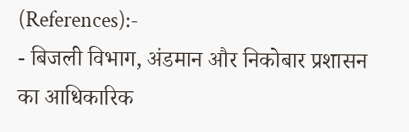(References):-
- बिजली विभाग, अंडमान और निकोबार प्रशासन का आधिकारिक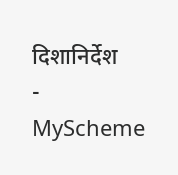दिशानिर्देश
- MyScheme